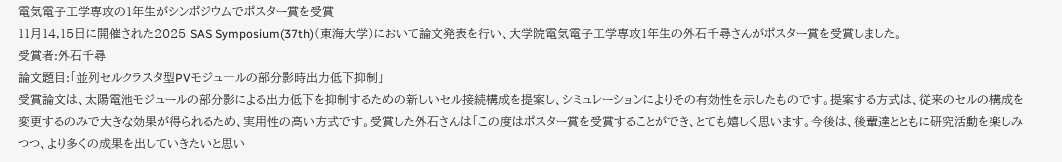電気電子工学専攻の1年生がシンポジウムでポスター賞を受賞
11月14,15日に開催された2025 SAS Symposium(37th)(東海大学)において論文発表を行い、大学院電気電子工学専攻1年生の外石千尋さんがポスター賞を受賞しました。
受賞者:外石千尋
論文題目:「並列セルクラスタ型PVモジュ―ルの部分影時出力低下抑制」
受賞論文は、太陽電池モジュールの部分影による出力低下を抑制するための新しいセル接続構成を提案し、シミュレーションによりその有効性を示したものです。提案する方式は、従来のセルの構成を変更するのみで大きな効果が得られるため、実用性の高い方式です。受賞した外石さんは「この度はポスター賞を受賞することができ、とても嬉しく思います。今後は、後輩達とともに研究活動を楽しみつつ、より多くの成果を出していきたいと思い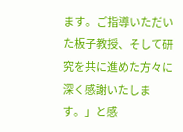ます。ご指導いただいた板子教授、そして研究を共に進めた方々に深く感謝いたします。」と感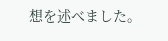想を述べました。